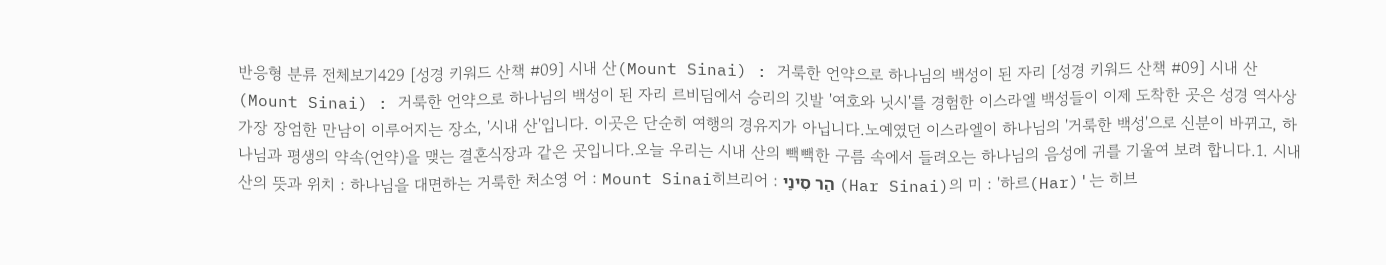반응형 분류 전체보기429 [성경 키워드 산책 #09] 시내 산(Mount Sinai) : 거룩한 언약으로 하나님의 백성이 된 자리 [성경 키워드 산책 #09] 시내 산(Mount Sinai) : 거룩한 언약으로 하나님의 백성이 된 자리 르비딤에서 승리의 깃발 '여호와 닛시'를 경험한 이스라엘 백성들이 이제 도착한 곳은 성경 역사상 가장 장엄한 만남이 이루어지는 장소, '시내 산'입니다. 이곳은 단순히 여행의 경유지가 아닙니다.노예였던 이스라엘이 하나님의 '거룩한 백성'으로 신분이 바뀌고, 하나님과 평생의 약속(언약)을 맺는 결혼식장과 같은 곳입니다.오늘 우리는 시내 산의 빽빽한 구름 속에서 들려오는 하나님의 음성에 귀를 기울여 보려 합니다.1. 시내 산의 뜻과 위치 : 하나님을 대면하는 거룩한 처소영 어 : Mount Sinai히브리어 : הַר סִינַי (Har Sinai)의 미 : '하르(Har)'는 히브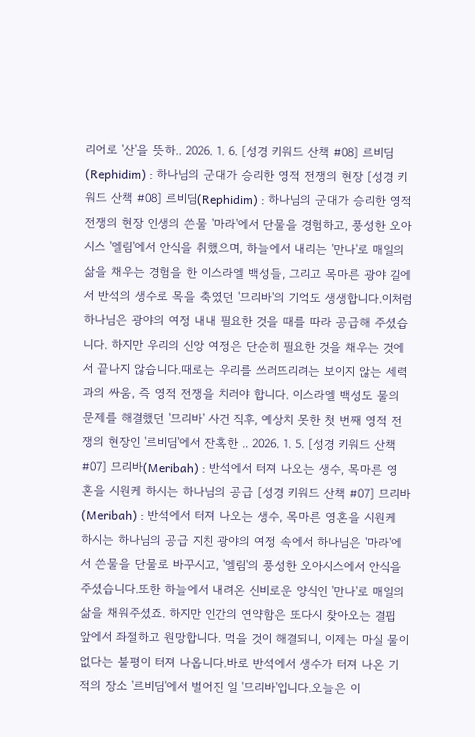리어로 '산'을 뜻하.. 2026. 1. 6. [성경 키워드 산책 #08] 르비딤(Rephidim) : 하나님의 군대가 승리한 영적 전쟁의 현장 [성경 키워드 산책 #08] 르비딤(Rephidim) : 하나님의 군대가 승리한 영적 전쟁의 현장 인생의 쓴물 '마라'에서 단물을 경험하고, 풍성한 오아시스 '엘림'에서 안식을 취했으며, 하늘에서 내리는 '만나'로 매일의 삶을 채우는 경험을 한 이스라엘 백성들, 그리고 목마른 광야 길에서 반석의 생수로 목을 축였던 '므리바'의 기억도 생생합니다.이처럼 하나님은 광야의 여정 내내 필요한 것을 때를 따라 공급해 주셨습니다. 하지만 우리의 신앙 여정은 단순히 필요한 것을 채우는 것에서 끝나지 않습니다.때로는 우리를 쓰러뜨리려는 보이지 않는 세력과의 싸움, 즉 영적 전쟁을 치러야 합니다. 이스라엘 백성도 물의 문제를 해결했던 '므리바' 사건 직후, 예상치 못한 첫 번째 영적 전쟁의 현장인 '르비딤'에서 잔혹한 .. 2026. 1. 5. [성경 키워드 산책 #07] 므리바(Meribah) : 반석에서 터져 나오는 생수, 목마른 영혼을 시원케 하시는 하나님의 공급 [성경 키워드 산책 #07] 므리바(Meribah) : 반석에서 터져 나오는 생수, 목마른 영혼을 시원케 하시는 하나님의 공급 지친 광야의 여정 속에서 하나님은 '마라'에서 쓴물을 단물로 바꾸시고, '엘림'의 풍성한 오아시스에서 안식을 주셨습니다.또한 하늘에서 내려온 신비로운 양식인 '만나'로 매일의 삶을 채워주셨죠. 하지만 인간의 연약함은 또다시 찾아오는 결핍 앞에서 좌절하고 원망합니다. 먹을 것이 해결되니, 이제는 마실 물이 없다는 불평이 터져 나옵니다.바로 반석에서 생수가 터져 나온 기적의 장소 '르비딤'에서 벌어진 일 '므리바'입니다.오늘은 이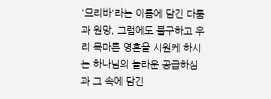'므리바'라는 이름에 담긴 다툼과 원망, 그럼에도 불구하고 우리 목마른 영혼을 시원케 하시는 하나님의 놀라운 공급하심과 그 속에 담긴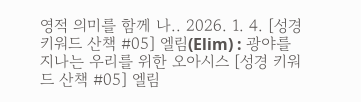영적 의미를 함께 나.. 2026. 1. 4. [성경 키워드 산책 #05] 엘림(Elim) : 광야를 지나는 우리를 위한 오아시스 [성경 키워드 산책 #05] 엘림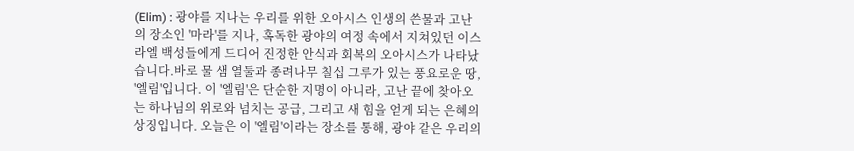(Elim) : 광야를 지나는 우리를 위한 오아시스 인생의 쓴물과 고난의 장소인 '마라'를 지나, 혹독한 광야의 여정 속에서 지쳐있던 이스라엘 백성들에게 드디어 진정한 안식과 회복의 오아시스가 나타났습니다.바로 물 샘 열둘과 종려나무 칠십 그루가 있는 풍요로운 땅, '엘림'입니다. 이 '엘림'은 단순한 지명이 아니라, 고난 끝에 찾아오는 하나님의 위로와 넘치는 공급, 그리고 새 힘을 얻게 되는 은혜의 상징입니다. 오늘은 이 '엘림'이라는 장소를 통해, 광야 같은 우리의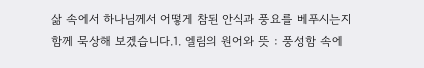삶 속에서 하나님께서 어떻게 참된 안식과 풍요를 베푸시는지 함께 묵상해 보겠습니다.1. 엘림의 원어와 뜻 : 풍성함 속에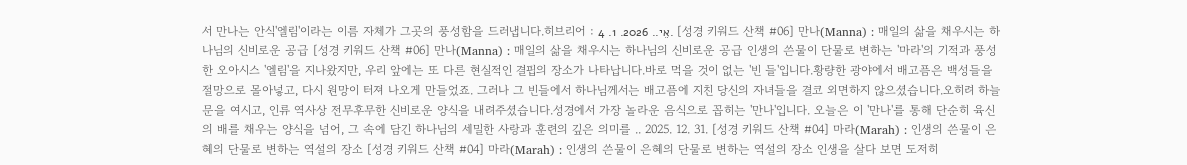서 만나는 안식'엘림'이라는 이름 자체가 그곳의 풍성함을 드러냅니다.히브리어 : אֵי.. 2026. 1. 4. [성경 키워드 산책 #06] 만나(Manna) : 매일의 삶을 채우시는 하나님의 신비로운 공급 [성경 키워드 산책 #06] 만나(Manna) : 매일의 삶을 채우시는 하나님의 신비로운 공급 인생의 쓴물이 단물로 변하는 '마라'의 기적과 풍성한 오아시스 '엘림'을 지나왔지만, 우리 앞에는 또 다른 현실적인 결핍의 장소가 나타납니다.바로 먹을 것이 없는 '빈 들'입니다.황량한 광야에서 배고픔은 백성들을 절망으로 몰아넣고, 다시 원망이 터져 나오게 만들었죠. 그러나 그 빈들에서 하나님께서는 배고픔에 지친 당신의 자녀들을 결코 외면하지 않으셨습니다.오히려 하늘 문을 여시고, 인류 역사상 전무후무한 신비로운 양식을 내려주셨습니다.성경에서 가장 놀라운 음식으로 꼽히는 '만나'입니다. 오늘은 이 '만나'를 통해 단순히 육신의 배를 채우는 양식을 넘어, 그 속에 담긴 하나님의 세밀한 사랑과 훈련의 깊은 의미를 .. 2025. 12. 31. [성경 키워드 산책 #04] 마라(Marah) : 인생의 쓴물이 은혜의 단물로 변하는 역설의 장소 [성경 키워드 산책 #04] 마라(Marah) : 인생의 쓴물이 은혜의 단물로 변하는 역설의 장소 인생을 살다 보면 도저히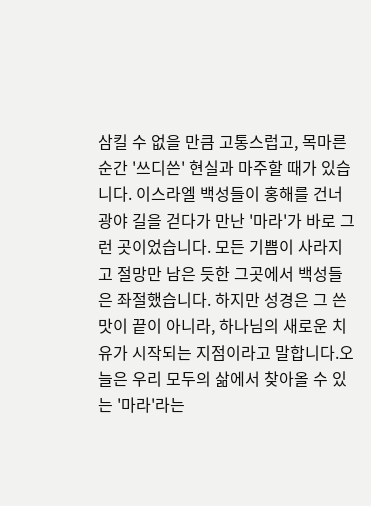삼킬 수 없을 만큼 고통스럽고, 목마른 순간 '쓰디쓴' 현실과 마주할 때가 있습니다. 이스라엘 백성들이 홍해를 건너 광야 길을 걷다가 만난 '마라'가 바로 그런 곳이었습니다. 모든 기쁨이 사라지고 절망만 남은 듯한 그곳에서 백성들은 좌절했습니다. 하지만 성경은 그 쓴맛이 끝이 아니라, 하나님의 새로운 치유가 시작되는 지점이라고 말합니다.오늘은 우리 모두의 삶에서 찾아올 수 있는 '마라'라는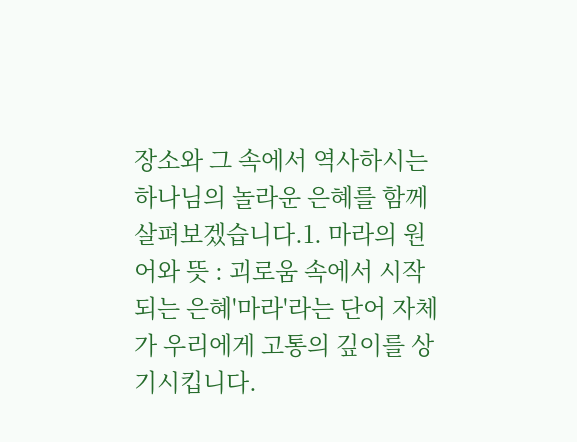장소와 그 속에서 역사하시는 하나님의 놀라운 은혜를 함께 살펴보겠습니다.1. 마라의 원어와 뜻 : 괴로움 속에서 시작되는 은혜'마라'라는 단어 자체가 우리에게 고통의 깊이를 상기시킵니다.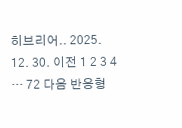히브리어.. 2025. 12. 30. 이전 1 2 3 4 ··· 72 다음 반응형